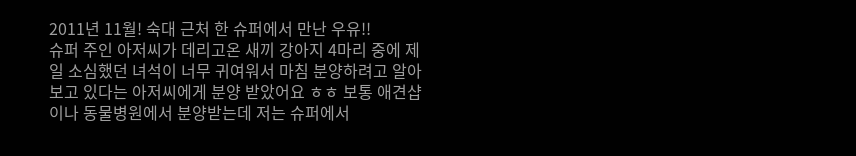2011년 11월! 숙대 근처 한 슈퍼에서 만난 우유!!
슈퍼 주인 아저씨가 데리고온 새끼 강아지 4마리 중에 제일 소심했던 녀석이 너무 귀여워서 마침 분양하려고 알아보고 있다는 아저씨에게 분양 받았어요 ㅎㅎ 보통 애견샵이나 동물병원에서 분양받는데 저는 슈퍼에서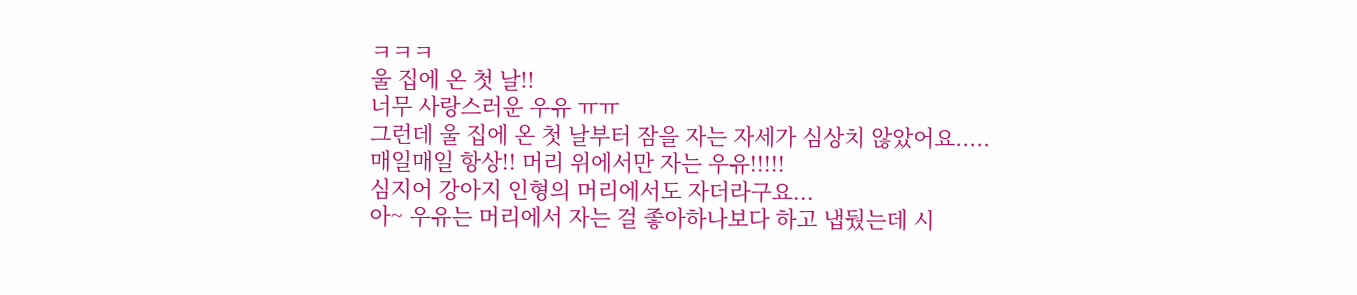ㅋㅋㅋ
울 집에 온 첫 날!!
너무 사랑스러운 우유 ㅠㅠ
그런데 울 집에 온 첫 날부터 잠을 자는 자세가 심상치 않았어요.....
매일매일 항상!! 머리 위에서만 자는 우유!!!!!
심지어 강아지 인형의 머리에서도 자더라구요...
아~ 우유는 머리에서 자는 걸 좋아하나보다 하고 냅뒀는데 시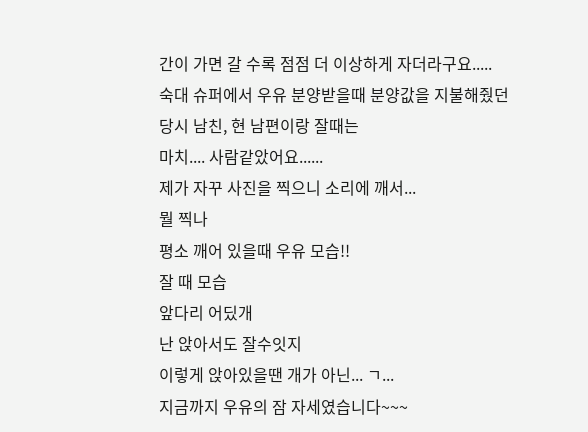간이 가면 갈 수록 점점 더 이상하게 자더라구요.....
숙대 슈퍼에서 우유 분양받을때 분양값을 지불해줬던 당시 남친, 현 남편이랑 잘때는
마치.... 사람같았어요......
제가 자꾸 사진을 찍으니 소리에 깨서...
뭘 찍나
평소 깨어 있을때 우유 모습!!
잘 때 모습
앞다리 어딨개
난 앉아서도 잘수잇지
이렇게 앉아있을땐 개가 아닌... ㄱ...
지금까지 우유의 잠 자세였습니다~~~